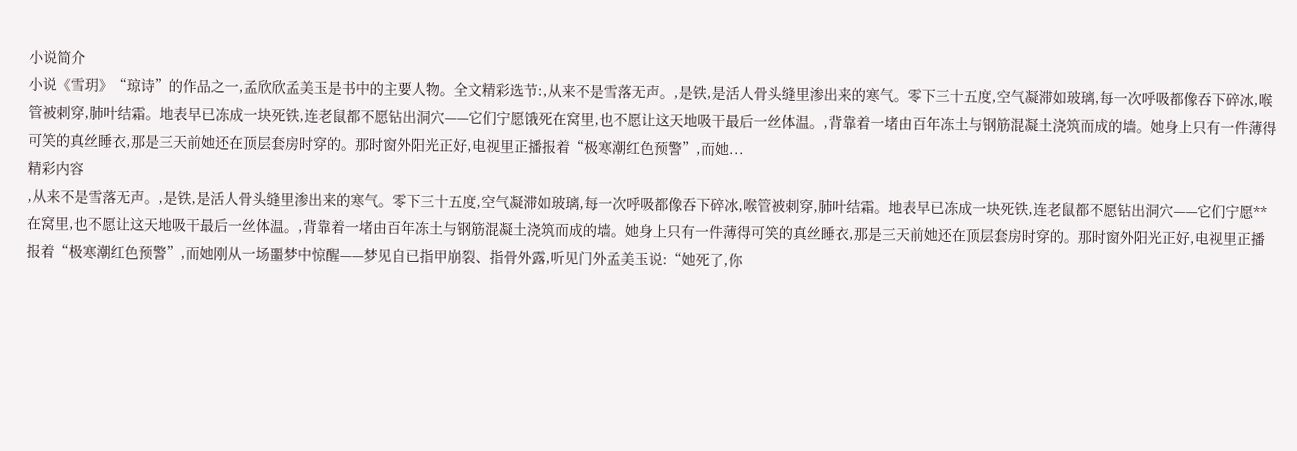小说简介
小说《雪玥》“琼诗”的作品之一,孟欣欣孟美玉是书中的主要人物。全文精彩选节:,从来不是雪落无声。,是铁,是活人骨头缝里渗出来的寒气。零下三十五度,空气凝滞如玻璃,每一次呼吸都像吞下碎冰,喉管被刺穿,肺叶结霜。地表早已冻成一块死铁,连老鼠都不愿钻出洞穴——它们宁愿饿死在窝里,也不愿让这天地吸干最后一丝体温。,背靠着一堵由百年冻土与钢筋混凝土浇筑而成的墙。她身上只有一件薄得可笑的真丝睡衣,那是三天前她还在顶层套房时穿的。那时窗外阳光正好,电视里正播报着“极寒潮红色预警”,而她...
精彩内容
,从来不是雪落无声。,是铁,是活人骨头缝里渗出来的寒气。零下三十五度,空气凝滞如玻璃,每一次呼吸都像吞下碎冰,喉管被刺穿,肺叶结霜。地表早已冻成一块死铁,连老鼠都不愿钻出洞穴——它们宁愿**在窝里,也不愿让这天地吸干最后一丝体温。,背靠着一堵由百年冻土与钢筋混凝土浇筑而成的墙。她身上只有一件薄得可笑的真丝睡衣,那是三天前她还在顶层套房时穿的。那时窗外阳光正好,电视里正播报着“极寒潮红色预警”,而她刚从一场噩梦中惊醒——梦见自已指甲崩裂、指骨外露,听见门外孟美玉说:“她死了,你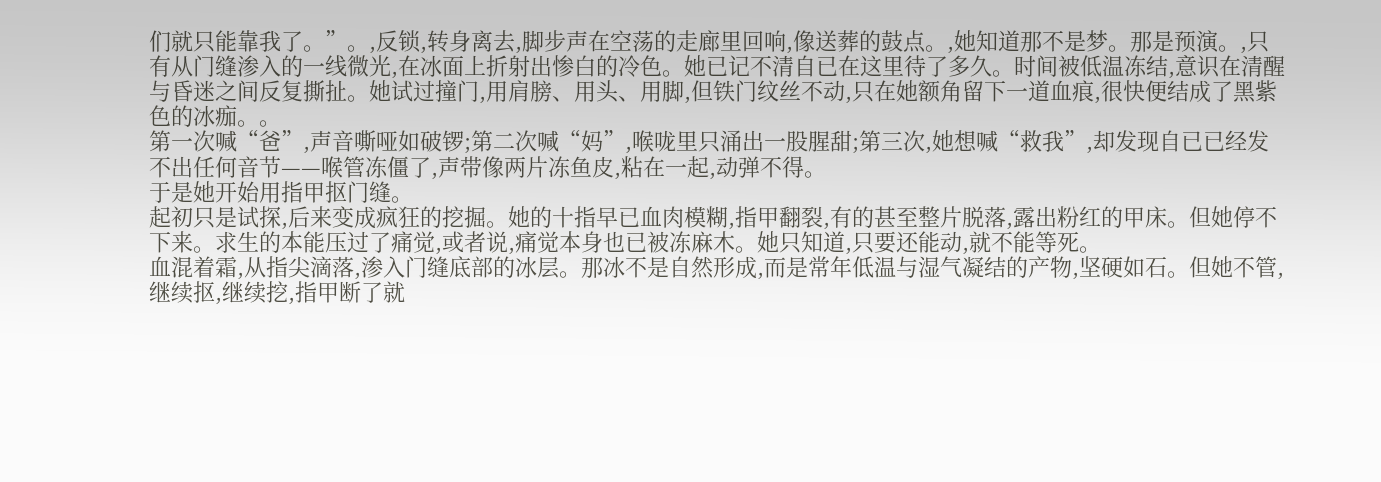们就只能靠我了。”。,反锁,转身离去,脚步声在空荡的走廊里回响,像送葬的鼓点。,她知道那不是梦。那是预演。,只有从门缝渗入的一线微光,在冰面上折射出惨白的冷色。她已记不清自已在这里待了多久。时间被低温冻结,意识在清醒与昏迷之间反复撕扯。她试过撞门,用肩膀、用头、用脚,但铁门纹丝不动,只在她额角留下一道血痕,很快便结成了黑紫色的冰痂。。
第一次喊“爸”,声音嘶哑如破锣;第二次喊“妈”,喉咙里只涌出一股腥甜;第三次,她想喊“救我”,却发现自已已经发不出任何音节——喉管冻僵了,声带像两片冻鱼皮,粘在一起,动弹不得。
于是她开始用指甲抠门缝。
起初只是试探,后来变成疯狂的挖掘。她的十指早已血肉模糊,指甲翻裂,有的甚至整片脱落,露出粉红的甲床。但她停不下来。求生的本能压过了痛觉,或者说,痛觉本身也已被冻麻木。她只知道,只要还能动,就不能等死。
血混着霜,从指尖滴落,渗入门缝底部的冰层。那冰不是自然形成,而是常年低温与湿气凝结的产物,坚硬如石。但她不管,继续抠,继续挖,指甲断了就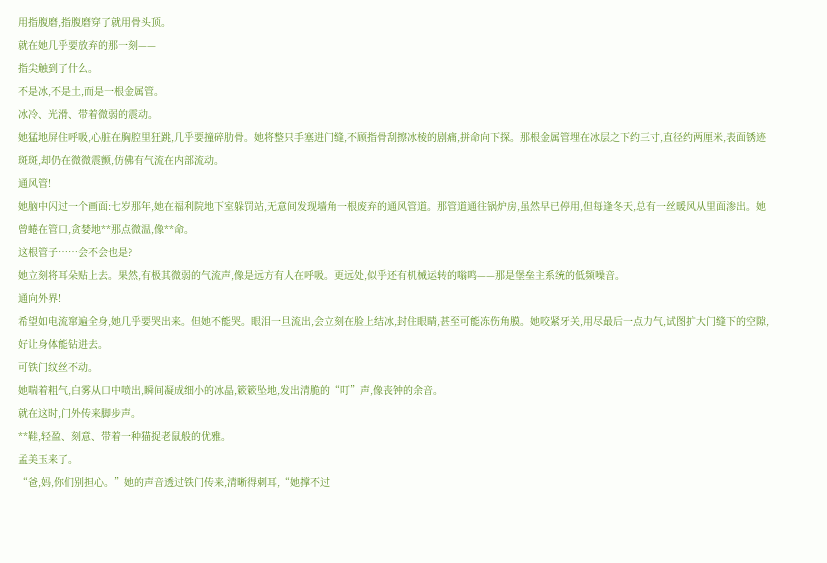用指腹磨,指腹磨穿了就用骨头顶。
就在她几乎要放弃的那一刻——
指尖触到了什么。
不是冰,不是土,而是一根金属管。
冰冷、光滑、带着微弱的震动。
她猛地屏住呼吸,心脏在胸腔里狂跳,几乎要撞碎肋骨。她将整只手塞进门缝,不顾指骨刮擦冰棱的剧痛,拼命向下探。那根金属管埋在冰层之下约三寸,直径约两厘米,表面锈迹斑斑,却仍在微微震颤,仿佛有气流在内部流动。
通风管!
她脑中闪过一个画面:七岁那年,她在福利院地下室躲罚站,无意间发现墙角一根废弃的通风管道。那管道通往锅炉房,虽然早已停用,但每逢冬天,总有一丝暖风从里面渗出。她曾蜷在管口,贪婪地**那点微温,像**命。
这根管子……会不会也是?
她立刻将耳朵贴上去。果然,有极其微弱的气流声,像是远方有人在呼吸。更远处,似乎还有机械运转的嗡鸣——那是堡垒主系统的低频噪音。
通向外界!
希望如电流窜遍全身,她几乎要哭出来。但她不能哭。眼泪一旦流出,会立刻在脸上结冰,封住眼睛,甚至可能冻伤角膜。她咬紧牙关,用尽最后一点力气,试图扩大门缝下的空隙,好让身体能钻进去。
可铁门纹丝不动。
她喘着粗气,白雾从口中喷出,瞬间凝成细小的冰晶,簌簌坠地,发出清脆的“叮”声,像丧钟的余音。
就在这时,门外传来脚步声。
**鞋,轻盈、刻意、带着一种猫捉老鼠般的优雅。
孟美玉来了。
“爸,妈,你们别担心。”她的声音透过铁门传来,清晰得刺耳,“她撑不过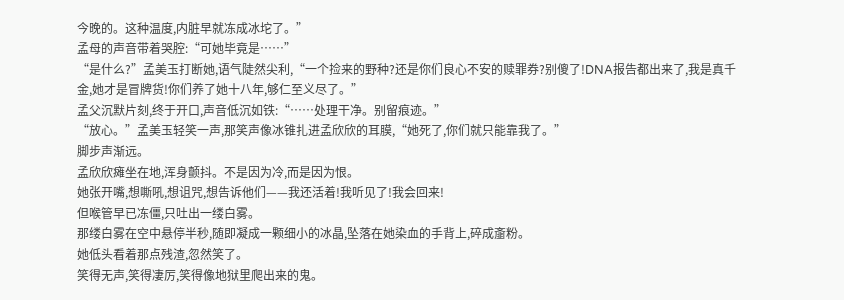今晚的。这种温度,内脏早就冻成冰坨了。”
孟母的声音带着哭腔:“可她毕竟是……”
“是什么?”孟美玉打断她,语气陡然尖利,“一个捡来的野种?还是你们良心不安的赎罪券?别傻了!DNA报告都出来了,我是真千金,她才是冒牌货!你们养了她十八年,够仁至义尽了。”
孟父沉默片刻,终于开口,声音低沉如铁:“……处理干净。别留痕迹。”
“放心。”孟美玉轻笑一声,那笑声像冰锥扎进孟欣欣的耳膜,“她死了,你们就只能靠我了。”
脚步声渐远。
孟欣欣瘫坐在地,浑身颤抖。不是因为冷,而是因为恨。
她张开嘴,想嘶吼,想诅咒,想告诉他们——我还活着!我听见了!我会回来!
但喉管早已冻僵,只吐出一缕白雾。
那缕白雾在空中悬停半秒,随即凝成一颗细小的冰晶,坠落在她染血的手背上,碎成齑粉。
她低头看着那点残渣,忽然笑了。
笑得无声,笑得凄厉,笑得像地狱里爬出来的鬼。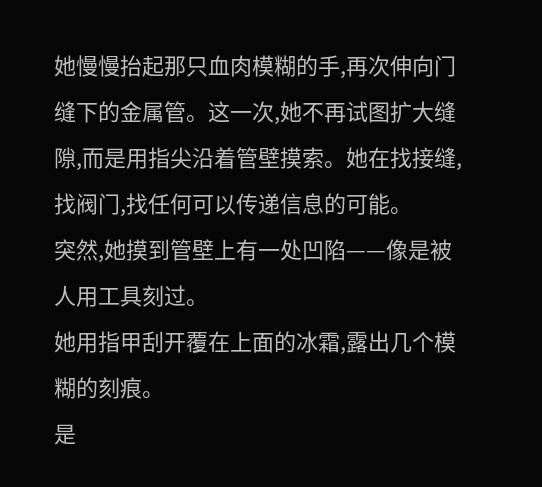她慢慢抬起那只血肉模糊的手,再次伸向门缝下的金属管。这一次,她不再试图扩大缝隙,而是用指尖沿着管壁摸索。她在找接缝,找阀门,找任何可以传递信息的可能。
突然,她摸到管壁上有一处凹陷——像是被人用工具刻过。
她用指甲刮开覆在上面的冰霜,露出几个模糊的刻痕。
是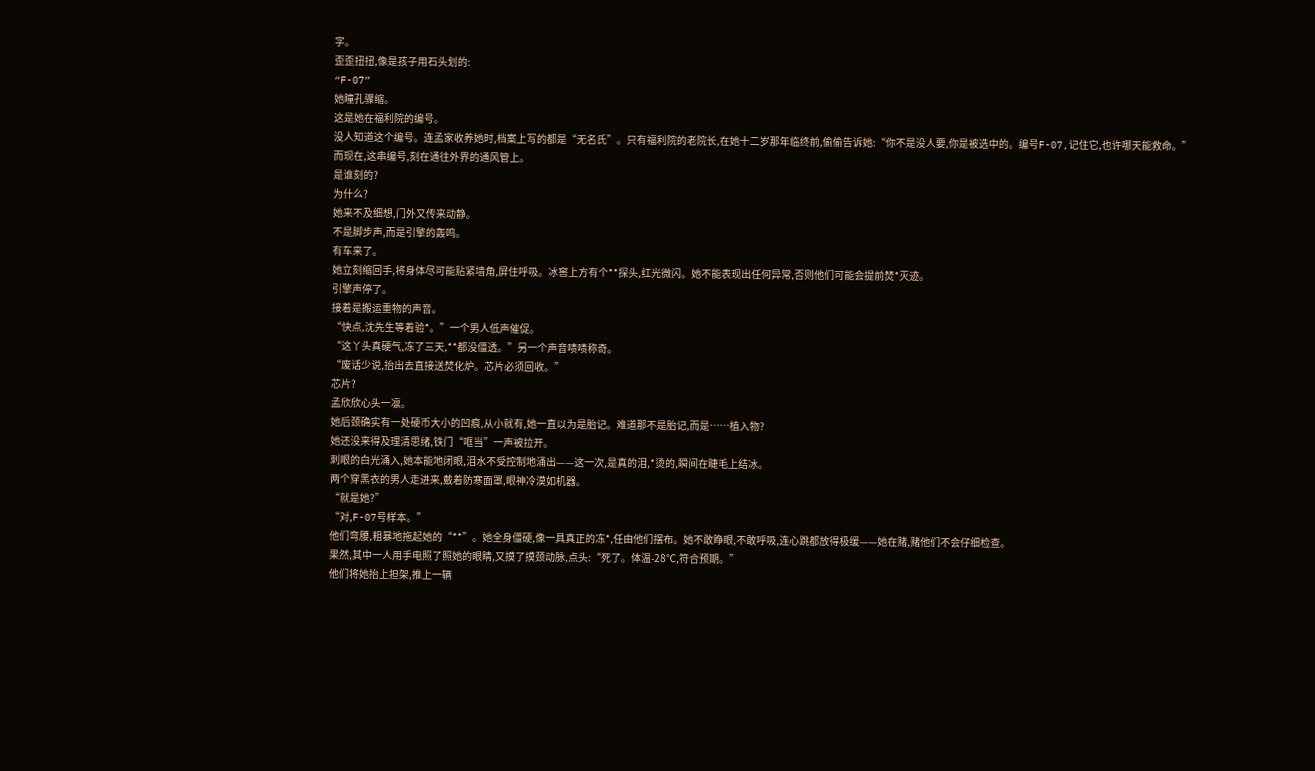字。
歪歪扭扭,像是孩子用石头划的:
“F-07”
她瞳孔骤缩。
这是她在福利院的编号。
没人知道这个编号。连孟家收养她时,档案上写的都是“无名氏”。只有福利院的老院长,在她十二岁那年临终前,偷偷告诉她:“你不是没人要,你是被选中的。编号F-07,记住它,也许哪天能救命。”
而现在,这串编号,刻在通往外界的通风管上。
是谁刻的?
为什么?
她来不及细想,门外又传来动静。
不是脚步声,而是引擎的轰鸣。
有车来了。
她立刻缩回手,将身体尽可能贴紧墙角,屏住呼吸。冰窖上方有个**探头,红光微闪。她不能表现出任何异常,否则他们可能会提前焚*灭迹。
引擎声停了。
接着是搬运重物的声音。
“快点,沈先生等着验*。”一个男人低声催促。
“这丫头真硬气,冻了三天,**都没僵透。”另一个声音啧啧称奇。
“废话少说,抬出去直接送焚化炉。芯片必须回收。”
芯片?
孟欣欣心头一凛。
她后颈确实有一处硬币大小的凹痕,从小就有,她一直以为是胎记。难道那不是胎记,而是……植入物?
她还没来得及理清思绪,铁门“哐当”一声被拉开。
刺眼的白光涌入,她本能地闭眼,泪水不受控制地涌出——这一次,是真的泪,*烫的,瞬间在睫毛上结冰。
两个穿黑衣的男人走进来,戴着防寒面罩,眼神冷漠如机器。
“就是她?”
“对,F-07号样本。”
他们弯腰,粗暴地拖起她的“**”。她全身僵硬,像一具真正的冻*,任由他们摆布。她不敢睁眼,不敢呼吸,连心跳都放得极缓——她在赌,赌他们不会仔细检查。
果然,其中一人用手电照了照她的眼睛,又摸了摸颈动脉,点头:“死了。体温-28℃,符合预期。”
他们将她抬上担架,推上一辆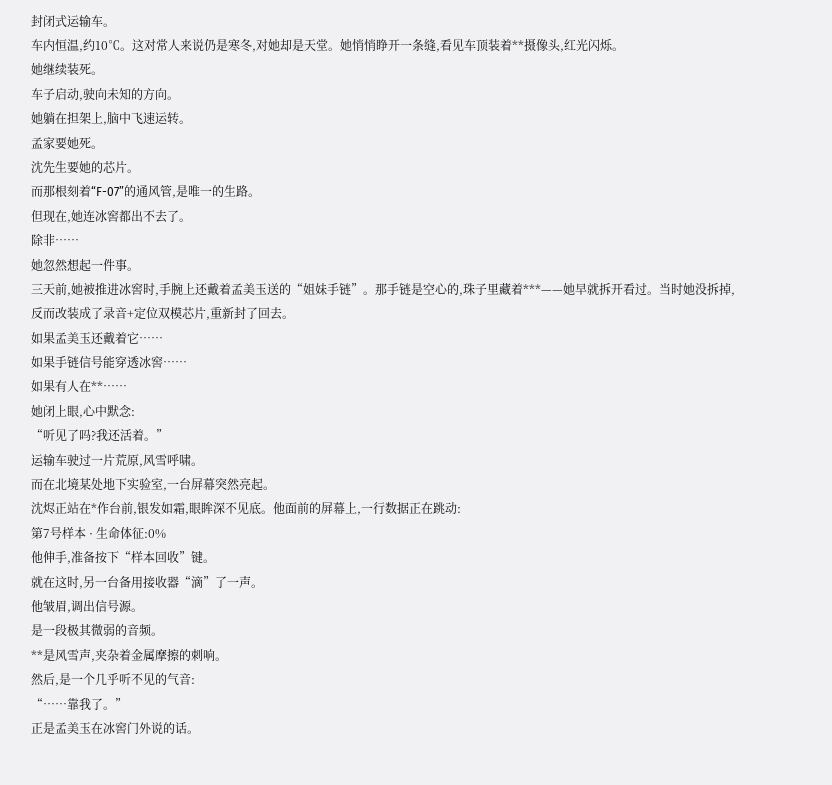封闭式运输车。
车内恒温,约10℃。这对常人来说仍是寒冬,对她却是天堂。她悄悄睁开一条缝,看见车顶装着**摄像头,红光闪烁。
她继续装死。
车子启动,驶向未知的方向。
她躺在担架上,脑中飞速运转。
孟家要她死。
沈先生要她的芯片。
而那根刻着“F-07”的通风管,是唯一的生路。
但现在,她连冰窖都出不去了。
除非……
她忽然想起一件事。
三天前,她被推进冰窖时,手腕上还戴着孟美玉送的“姐妹手链”。那手链是空心的,珠子里藏着***——她早就拆开看过。当时她没拆掉,反而改装成了录音+定位双模芯片,重新封了回去。
如果孟美玉还戴着它……
如果手链信号能穿透冰窖……
如果有人在**……
她闭上眼,心中默念:
“听见了吗?我还活着。”
运输车驶过一片荒原,风雪呼啸。
而在北境某处地下实验室,一台屏幕突然亮起。
沈烬正站在*作台前,银发如霜,眼眸深不见底。他面前的屏幕上,一行数据正在跳动:
第7号样本 · 生命体征:0%
他伸手,准备按下“样本回收”键。
就在这时,另一台备用接收器“滴”了一声。
他皱眉,调出信号源。
是一段极其微弱的音频。
**是风雪声,夹杂着金属摩擦的刺响。
然后,是一个几乎听不见的气音:
“……靠我了。”
正是孟美玉在冰窖门外说的话。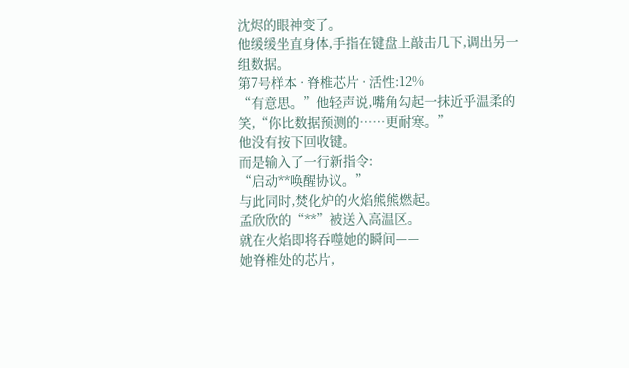沈烬的眼神变了。
他缓缓坐直身体,手指在键盘上敲击几下,调出另一组数据。
第7号样本 · 脊椎芯片 · 活性:12%
“有意思。”他轻声说,嘴角勾起一抹近乎温柔的笑,“你比数据预测的……更耐寒。”
他没有按下回收键。
而是输入了一行新指令:
“启动**唤醒协议。”
与此同时,焚化炉的火焰熊熊燃起。
孟欣欣的“**”被送入高温区。
就在火焰即将吞噬她的瞬间——
她脊椎处的芯片,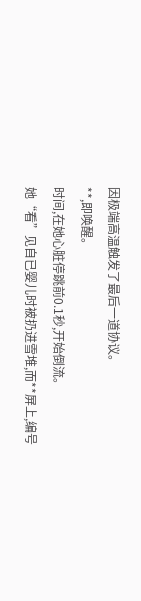因极端高温触发了最后一道协议。
**,即唤醒。
时间,在她心脏停跳前0.1秒,开始倒流。
她“看”见自已婴儿时被扔进雪堆,而**屏上,编号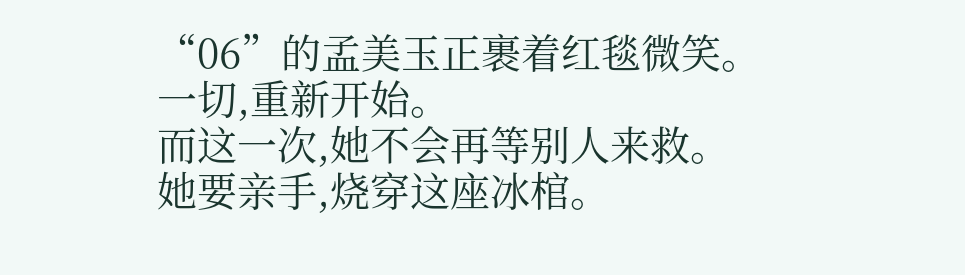“06”的孟美玉正裹着红毯微笑。
一切,重新开始。
而这一次,她不会再等别人来救。
她要亲手,烧穿这座冰棺。